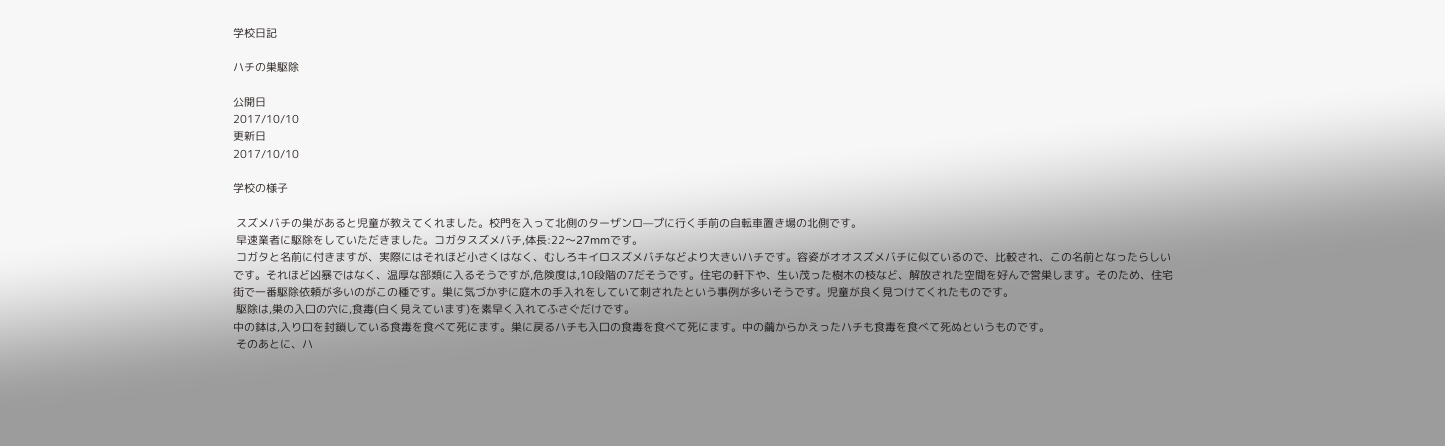学校日記

ハチの巣駆除

公開日
2017/10/10
更新日
2017/10/10

学校の様子

 スズメバチの巣があると児童が教えてくれました。校門を入って北側のターザンロ—プに行く手前の自転車置き場の北側です。
 早速業者に駆除をしていただきました。コガタスズメバチ,体長:22〜27mmです。
 コガタと名前に付きますが、実際にはそれほど小さくはなく、むしろキイロスズメバチなどより大きいハチです。容姿がオオスズメバチに似ているので、比較され、この名前となったらしいです。それほど凶暴ではなく、温厚な部類に入るそうですが,危険度は,10段階の7だそうです。住宅の軒下や、生い茂った樹木の枝など、解放された空間を好んで営巣します。そのため、住宅街で一番駆除依頼が多いのがこの種です。巣に気づかずに庭木の手入れをしていて刺されたという事例が多いそうです。児童が良く見つけてくれたものです。
 駆除は,巣の入口の穴に,食毒(白く見えています)を素早く入れてふさぐだけです。
中の鉢は,入り口を封鎖している食毒を食べて死にます。巣に戻るハチも入口の食毒を食べて死にます。中の繭からかえったハチも食毒を食べて死ぬというものです。
 そのあとに、ハ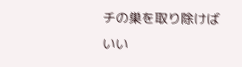チの巣を取り除けばいい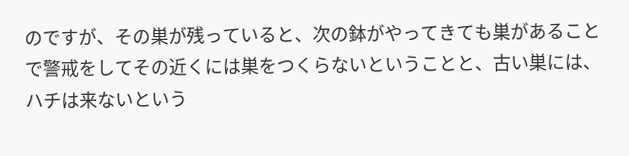のですが、その巣が残っていると、次の鉢がやってきても巣があることで警戒をしてその近くには巣をつくらないということと、古い巣には、ハチは来ないという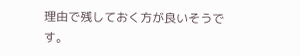理由で残しておく方が良いそうです。